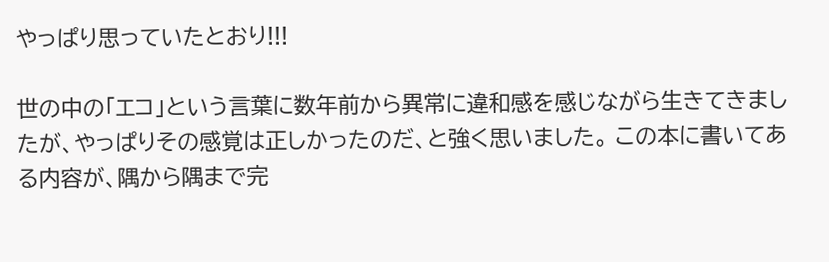やっぱり思っていたとおり!!!

世の中の「エコ」という言葉に数年前から異常に違和感を感じながら生きてきましたが、やっぱりその感覚は正しかったのだ、と強く思いました。 この本に書いてある内容が、隅から隅まで完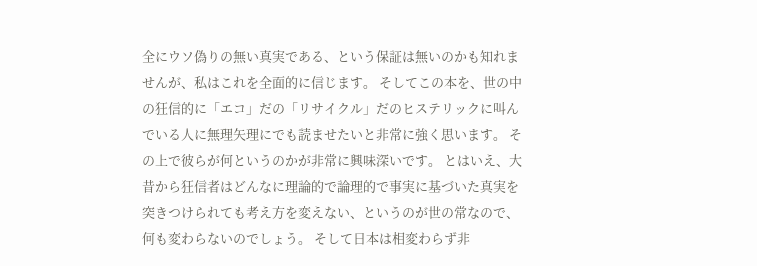全にウソ偽りの無い真実である、という保証は無いのかも知れませんが、私はこれを全面的に信じます。 そしてこの本を、世の中の狂信的に「エコ」だの「リサイクル」だのヒステリックに叫んでいる人に無理矢理にでも読ませたいと非常に強く思います。 その上で彼らが何というのかが非常に興味深いです。 とはいえ、大昔から狂信者はどんなに理論的で論理的で事実に基づいた真実を突きつけられても考え方を変えない、というのが世の常なので、何も変わらないのでしょう。 そして日本は相変わらず非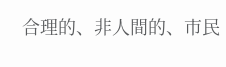合理的、非人間的、市民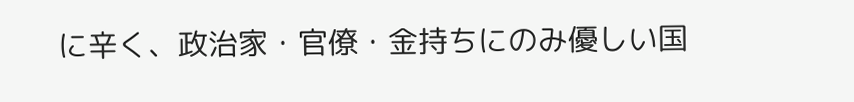に辛く、政治家・官僚・金持ちにのみ優しい国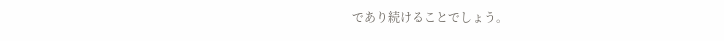であり続けることでしょう。